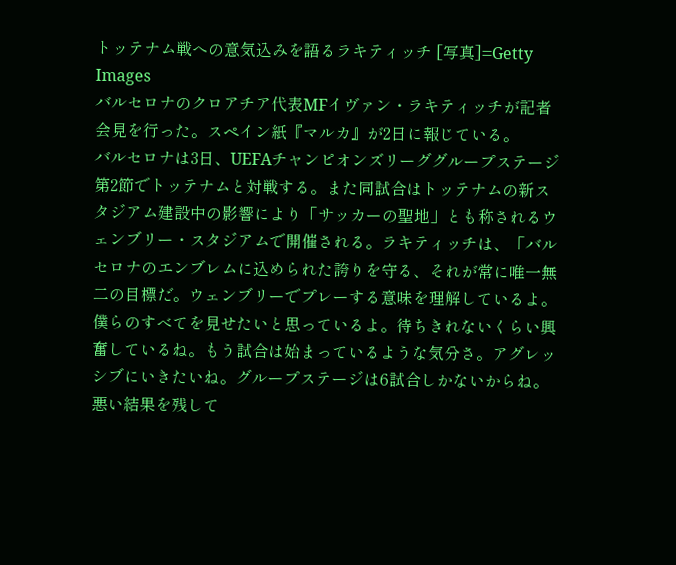トッテナム戦への意気込みを語るラキティッチ [写真]=Getty Images
バルセロナのクロアチア代表MFイヴァン・ラキティッチが記者会見を行った。スペイン紙『マルカ』が2日に報じている。
バルセロナは3日、UEFAチャンピオンズリーググループステージ第2節でトッテナムと対戦する。また同試合はトッテナムの新スタジアム建設中の影響により「サッカーの聖地」とも称されるウェンブリー・スタジアムで開催される。ラキティッチは、「バルセロナのエンブレムに込められた誇りを守る、それが常に唯一無二の目標だ。ウェンブリーでプレーする意味を理解しているよ。僕らのすべてを見せたいと思っているよ。待ちきれないくらい興奮しているね。もう試合は始まっているような気分さ。アグレッシブにいきたいね。グループステージは6試合しかないからね。悪い結果を残して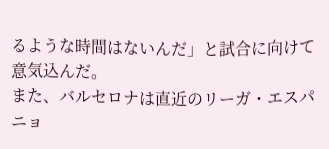るような時間はないんだ」と試合に向けて意気込んだ。
また、バルセロナは直近のリーガ・エスパニョ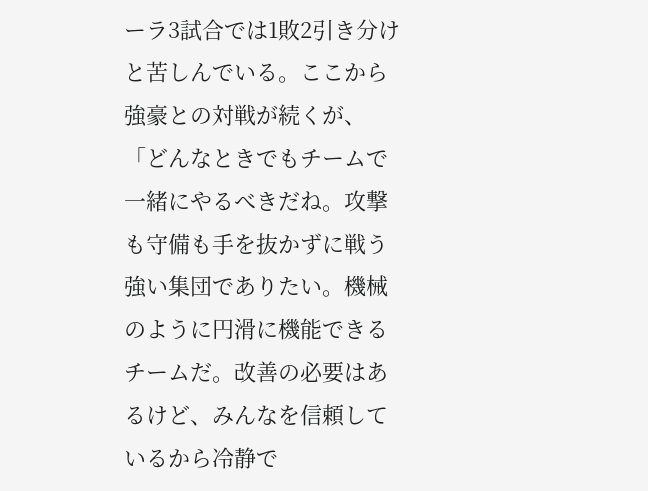ーラ3試合では1敗2引き分けと苦しんでいる。ここから強豪との対戦が続くが、「どんなときでもチームで一緒にやるべきだね。攻撃も守備も手を抜かずに戦う強い集団でありたい。機械のように円滑に機能できるチームだ。改善の必要はあるけど、みんなを信頼しているから冷静で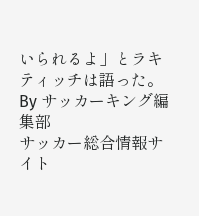いられるよ」とラキティッチは語った。
By サッカーキング編集部
サッカー総合情報サイト